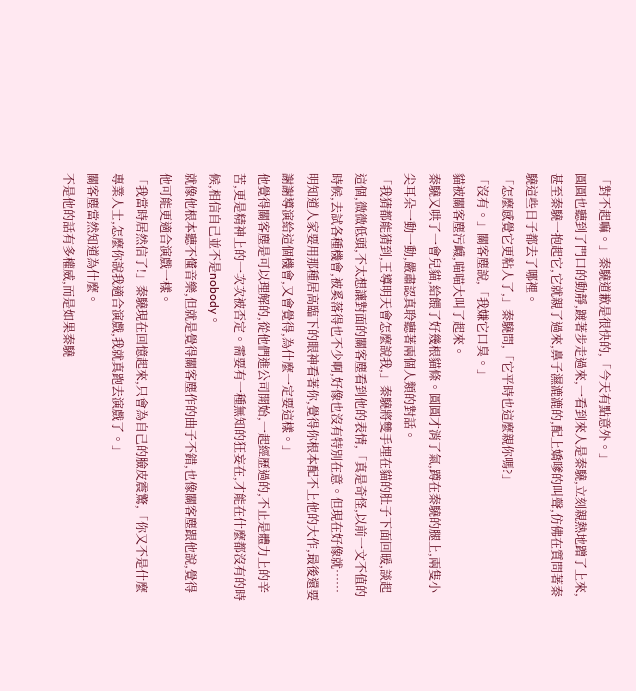「對不起嘛。」秦驍道歉是很快的,「今天有點意外。」
圓圓也聽到了門口的動靜,踱著步走過來,一看到來人是秦驍,立刻親熱地蹭了上來,甚至秦驍一抱起它,它就親了過來,鼻子濕漉漉的,配上嬌嗲的叫聲,仿佛在質問著秦驍這些日子都去了哪裡。
「怎麼感覺它更粘人了,」秦驍問,「它平時也這麼親你嗎?」
「沒有。」關客塵說,「我嫌它口臭。」
貓被關客塵污衊,喵喵大叫了起來。
秦驍又哄了一會兒貓,給餵了好幾根貓條。圓圓才消了氣,蹲在秦驍的腿上,兩隻小尖耳朵一動一動,嚴肅認真聆聽著兩個人類的對話。
「我猜都能猜到,王導明天會怎麼說我,」秦驍將雙手埋在貓的肚子下面回暖,談起這個,微微低頭,不太想讓對面的關客塵看到他的表情,「真是奇怪,以前一文不值的時候,去試各種機會,被奚落得也不少啊,好像也沒有特別在意。但現在好像就……明知道人家要用那種居高臨下的眼神看著你,覺得你根本配不上他的大作,最後還要謝謝導演給這個機會,又會覺得,為什麼一定要這樣。」
他覺得關客塵是可以理解的,從他們進公司開始,一起經歷過的,不止是體力上的辛苦,更是精神上的一次次被否定。需要有一種無知的狂妄在,才能在什麼都沒有的時候,相信自己並不是nobody。
就像他根本聽不懂音樂,但就是覺得關客塵作的曲子不錯,也像關客塵跟他說,覺得他可能更適合演戲一樣。
「我當時居然信了!」秦驍現在回憶起來,只會為自己的臉皮震驚,「你又不是什麼專業人士,怎麼你說我適合演戲,我就真跑去演戲了。」
關客塵當然知道為什麼。
不是他的話有多權威,而是如果秦驍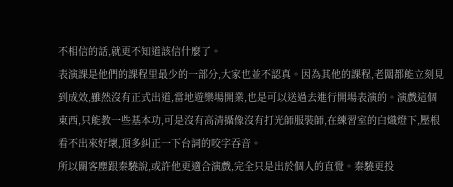不相信的話,就更不知道該信什麼了。
表演課是他們的課程里最少的一部分,大家也並不認真。因為其他的課程,老闆都能立刻見到成效,雖然沒有正式出道,當地遊樂場開業,也是可以送過去進行開場表演的。演戲這個東西,只能教一些基本功,可是沒有高清攝像沒有打光師服裝師,在練習室的白熾燈下,壓根看不出來好壞,頂多糾正一下台詞的咬字吞音。
所以關客塵跟秦驍說,或許他更適合演戲,完全只是出於個人的直覺。秦驍更投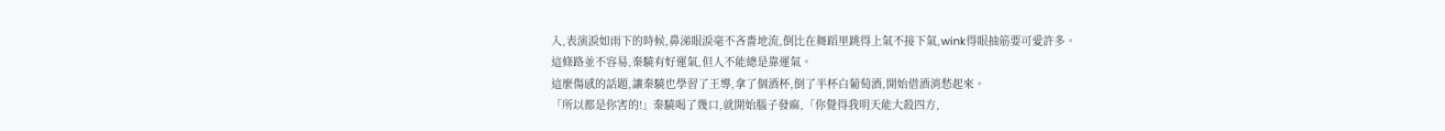入,表演淚如雨下的時候,鼻涕眼淚毫不吝嗇地流,倒比在舞蹈里跳得上氣不接下氣,wink得眼抽筋要可愛許多。
這條路並不容易,秦驍有好運氣,但人不能總是靠運氣。
這麼傷感的話題,讓秦驍也學習了王導,拿了個酒杯,倒了半杯白葡萄酒,開始借酒消愁起來。
「所以都是你害的!」秦驍喝了幾口,就開始腦子發麻,「你覺得我明天能大殺四方,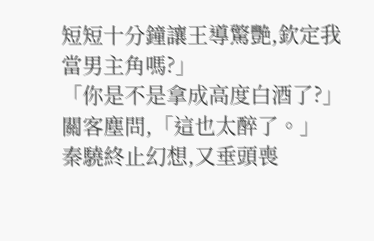短短十分鐘讓王導驚艷,欽定我當男主角嗎?」
「你是不是拿成高度白酒了?」關客塵問,「這也太醉了。」
秦驍終止幻想,又垂頭喪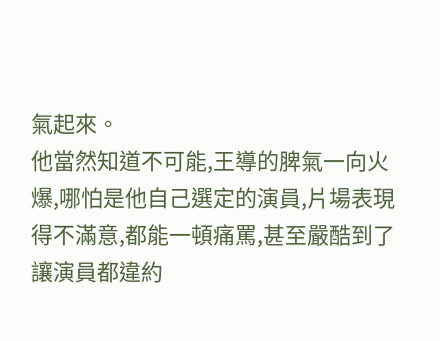氣起來。
他當然知道不可能,王導的脾氣一向火爆,哪怕是他自己選定的演員,片場表現得不滿意,都能一頓痛罵,甚至嚴酷到了讓演員都違約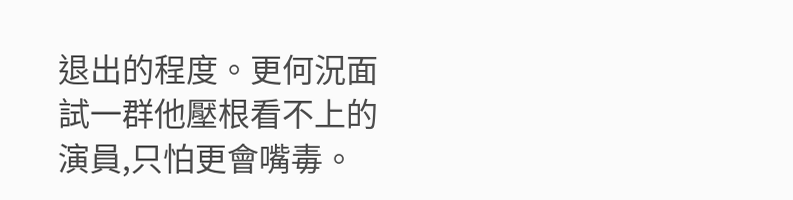退出的程度。更何況面試一群他壓根看不上的演員,只怕更會嘴毒。